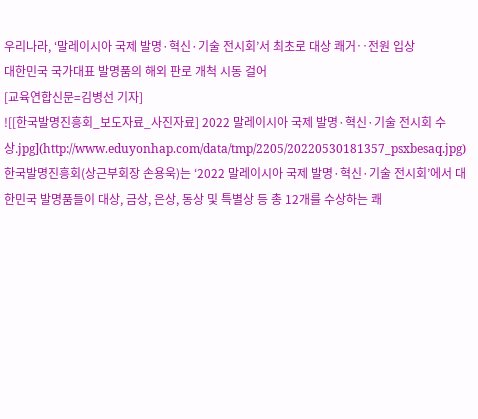우리나라, ‘말레이시아 국제 발명·혁신·기술 전시회’서 최초로 대상 쾌거‥전원 입상
대한민국 국가대표 발명품의 해외 판로 개척 시동 걸어
[교육연합신문=김병선 기자]
![[한국발명진흥회_보도자료_사진자료] 2022 말레이시아 국제 발명·혁신·기술 전시회 수상.jpg](http://www.eduyonhap.com/data/tmp/2205/20220530181357_psxbesaq.jpg)
한국발명진흥회(상근부회장 손용욱)는 ‘2022 말레이시아 국제 발명·혁신·기술 전시회’에서 대한민국 발명품들이 대상, 금상, 은상, 동상 및 특별상 등 총 12개를 수상하는 쾌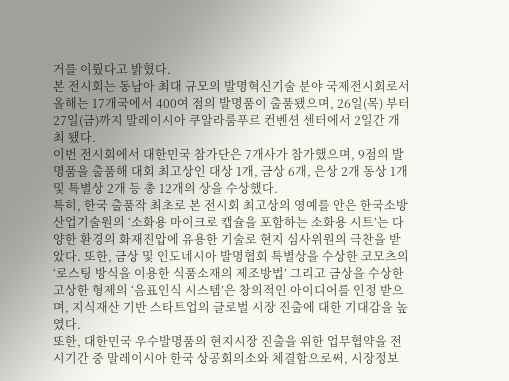거를 이뤘다고 밝혔다.
본 전시회는 동남아 최대 규모의 발명혁신기술 분야 국제전시회로서 올해는 17개국에서 400여 점의 발명품이 출품됐으며, 26일(목) 부터 27일(금)까지 말레이시아 쿠알라룸푸르 컨벤션 센터에서 2일간 개최 됐다.
이번 전시회에서 대한민국 참가단은 7개사가 참가했으며, 9점의 발명품을 출품해 대회 최고상인 대상 1개, 금상 6개, 은상 2개 동상 1개 및 특별상 2개 등 총 12개의 상을 수상했다.
특히, 한국 출품작 최초로 본 전시회 최고상의 영예를 안은 한국소방산업기술원의 ‘소화용 마이크로 캡슐을 포함하는 소화용 시트’는 다양한 환경의 화재진압에 유용한 기술로 현지 심사위원의 극찬을 받았다. 또한, 금상 및 인도네시아 발명협회 특별상을 수상한 코모츠의 ‘로스팅 방식을 이용한 식품소재의 제조방법’ 그리고 금상을 수상한 고상한 형제의 ‘음표인식 시스템’은 창의적인 아이디어를 인정 받으며, 지식재산 기반 스타트업의 글로벌 시장 진출에 대한 기대감을 높였다.
또한, 대한민국 우수발명품의 현지시장 진출을 위한 업무협약을 전시기간 중 말레이시아 한국 상공회의소와 체결함으로써, 시장정보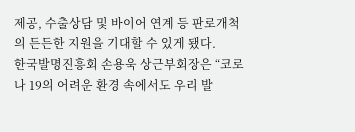제공, 수출상담 및 바이어 연계 등 판로개척의 든든한 지원을 기대할 수 있게 됐다.
한국발명진흥회 손용욱 상근부회장은 “코로나 19의 어려운 환경 속에서도 우리 발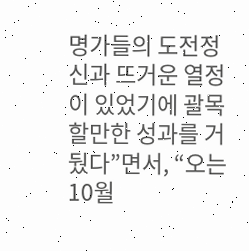명가들의 도전정신과 뜨거운 열정이 있었기에 괄목할만한 성과를 거뒀다”면서, “오는 10월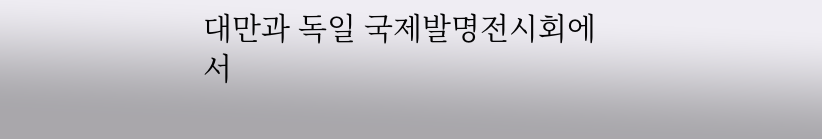대만과 독일 국제발명전시회에서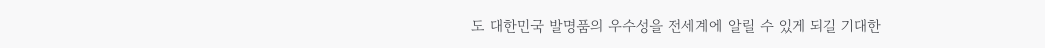도 대한민국 발명품의 우수성을 전세계에 알릴 수 있게 되길 기대한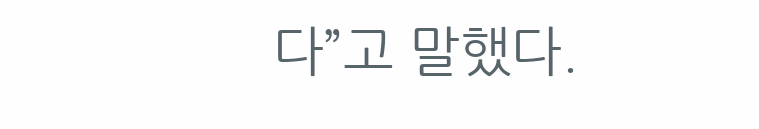다”고 말했다.